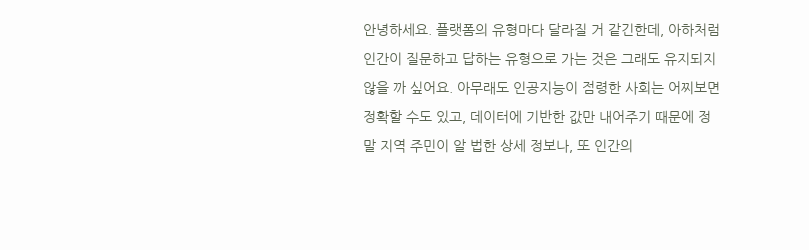안녕하세요. 플랫폼의 유형마다 달라질 거 같긴한데, 아하처럼 인간이 질문하고 답하는 유형으로 가는 것은 그래도 유지되지 않을 까 싶어요. 아무래도 인공지능이 점령한 사회는 어찌보면 정확할 수도 있고, 데이터에 기반한 값만 내어주기 때문에 정말 지역 주민이 알 법한 상세 정보나, 또 인간의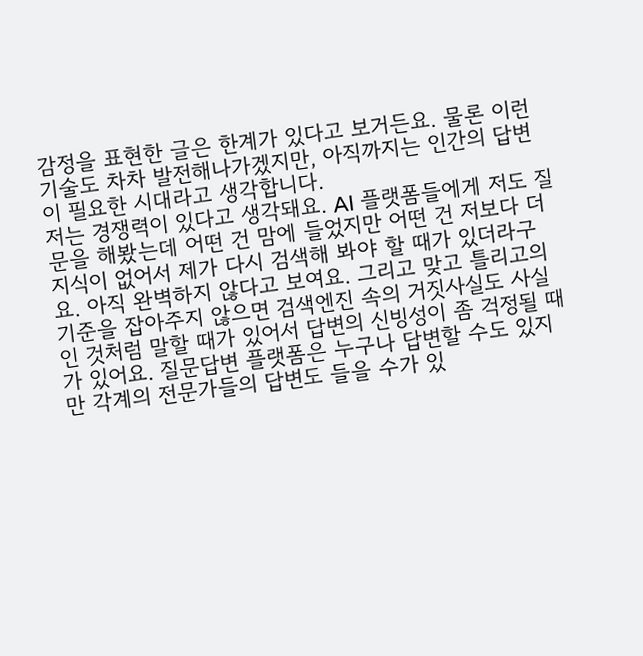감정을 표현한 글은 한계가 있다고 보거든요. 물론 이런 기술도 차차 발전해나가겠지만, 아직까지는 인간의 답변이 필요한 시대라고 생각합니다.
저는 경쟁력이 있다고 생각돼요. AI 플랫폼들에게 저도 질문을 해봤는데 어떤 건 맘에 들었지만 어떤 건 저보다 더 지식이 없어서 제가 다시 검색해 봐야 할 때가 있더라구요. 아직 완벽하지 않다고 보여요. 그리고 맞고 틀리고의 기준을 잡아주지 않으면 검색엔진 속의 거짓사실도 사실인 것처럼 말할 때가 있어서 답변의 신빙성이 좀 걱정될 때가 있어요. 질문답변 플랫폼은 누구나 답변할 수도 있지만 각계의 전문가들의 답변도 들을 수가 있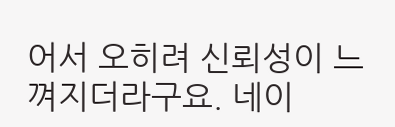어서 오히려 신뢰성이 느껴지더라구요. 네이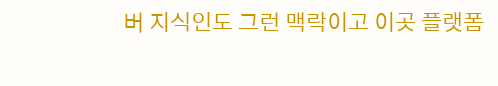버 지식인도 그런 맥락이고 이곳 플랫폼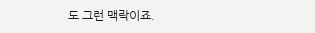도 그런 맥락이죠.